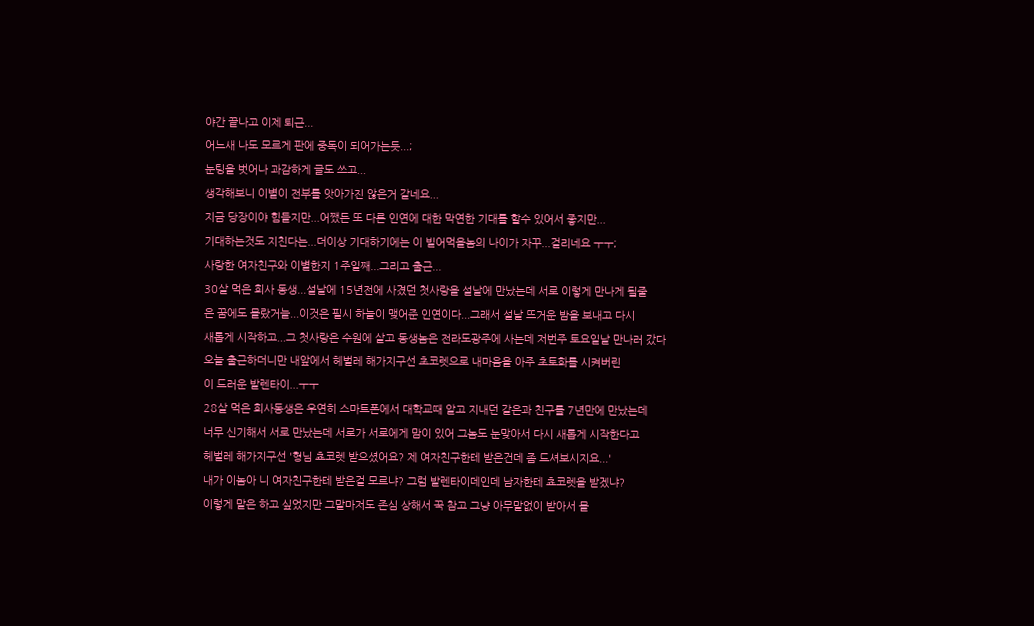야간 끝나고 이제 퇴근...
어느새 나도 모르게 판에 중독이 되어가는듯...;
눈팅을 벗어나 과감하게 글도 쓰고...
생각해보니 이별이 전부를 앗아가진 않은거 같네요...
지금 당장이야 힘들지만...어쨌든 또 다른 인연에 대한 막연한 기대를 할수 있어서 좋지만...
기대하는것도 지친다는...더이상 기대하기에는 이 빌어먹을놈의 나이가 자꾸...걸리네요 ㅜㅜ;
사랑한 여자친구와 이별한지 1주일째...그리고 출근...
30살 먹은 회사 동생...설날에 15년전에 사겼던 첫사랑을 설날에 만났는데 서로 이렇게 만나게 될줄
은 꿈에도 몰랐거늘...이것은 필시 하늘이 맺어준 인연이다...그래서 설날 뜨거운 밤을 보내고 다시
새롭게 시작하고...그 첫사랑은 수원에 살고 동생놈은 전라도광주에 사는데 저번주 토요일날 만나러 갔다
오늘 출근하더니만 내앞에서 헤벌레 해가지구선 초코렛으로 내마음을 아주 초토화를 시켜버린
이 드러운 발렌타이...ㅜㅜ
28살 먹은 회사동생은 우연히 스마트폰에서 대학교때 알고 지내던 같은과 친구를 7년만에 만났는데
너무 신기해서 서로 만났는데 서로가 서로에게 맘이 있어 그놈도 눈맞아서 다시 새롭게 시작한다고
헤벌레 해가지구선 '형님 쵸코렛 받으셨어요? 제 여자친구한테 받은건데 좀 드셔보시지요...'
내가 이놈아 니 여자친구한테 받은걸 모르냐? 그럼 발렌타이데인데 남자한테 쵸코렛을 받겠냐?
이렇게 말은 하고 싶었지만 그말마저도 존심 상해서 꾹 참고 그냥 아무말없이 받아서 몰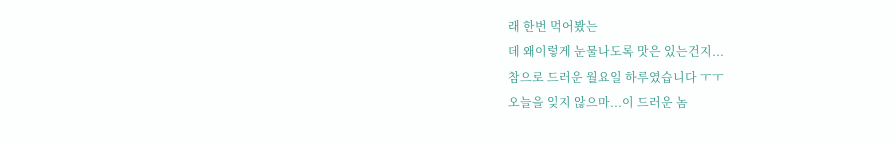래 한번 먹어봤는
데 왜이렇게 눈물나도록 맛은 있는건지...
참으로 드러운 월요일 하루였습니다 ㅜㅜ
오늘을 잊지 않으마...이 드러운 놈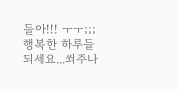들아!!! ㅜㅜ;;;
행복한 하루들 되세요...쐬주나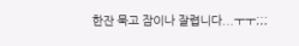한잔 묵고 잠이나 잘렵니다...ㅜㅜ;;;